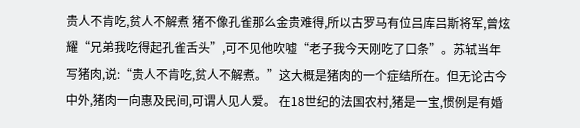贵人不肯吃,贫人不解煮 猪不像孔雀那么金贵难得,所以古罗马有位吕库吕斯将军,曾炫耀“兄弟我吃得起孔雀舌头”,可不见他吹嘘“老子我今天刚吃了口条”。苏轼当年写猪肉,说:“贵人不肯吃,贫人不解煮。”这大概是猪肉的一个症结所在。但无论古今中外,猪肉一向惠及民间,可谓人见人爱。 在18世纪的法国农村,猪是一宝,惯例是有婚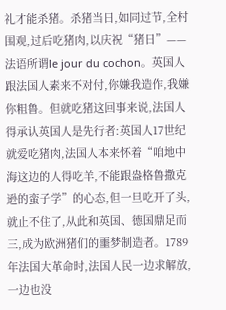礼才能杀猪。杀猪当日,如同过节,全村围观,过后吃猪肉,以庆祝“猪日”——法语所谓le jour du cochon。英国人跟法国人素来不对付,你嫌我造作,我嫌你粗鲁。但就吃猪这回事来说,法国人得承认英国人是先行者:英国人17世纪就爱吃猪肉,法国人本来怀着“咱地中海这边的人得吃羊,不能跟盎格鲁撒克逊的蛮子学”的心态,但一旦吃开了头,就止不住了,从此和英国、德国鼎足而三,成为欧洲猪们的噩梦制造者。1789年法国大革命时,法国人民一边求解放,一边也没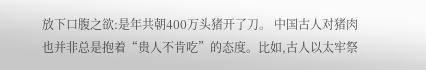放下口腹之欲:是年共朝400万头猪开了刀。 中国古人对猪肉也并非总是抱着“贵人不肯吃”的态度。比如,古人以太牢祭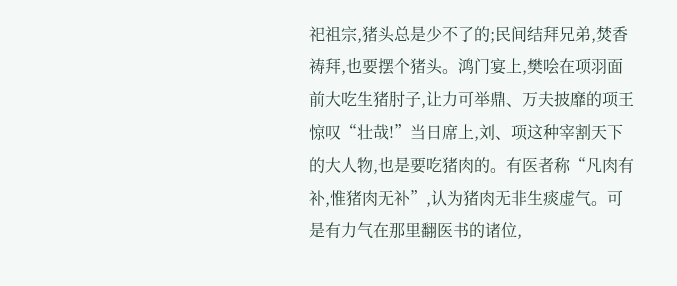祀祖宗,猪头总是少不了的;民间结拜兄弟,焚香祷拜,也要摆个猪头。鸿门宴上,樊哙在项羽面前大吃生猪肘子,让力可举鼎、万夫披靡的项王惊叹“壮哉!”当日席上,刘、项这种宰割天下的大人物,也是要吃猪肉的。有医者称“凡肉有补,惟猪肉无补”,认为猪肉无非生痰虚气。可是有力气在那里翻医书的诸位,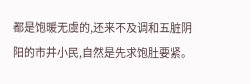都是饱暖无虞的,还来不及调和五脏阴阳的市井小民,自然是先求饱肚要紧。